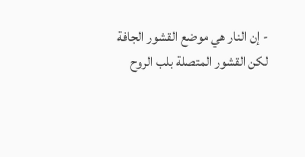- إن النار هي موضع القشور الجافة لكن القشور المتصلة بلب الروح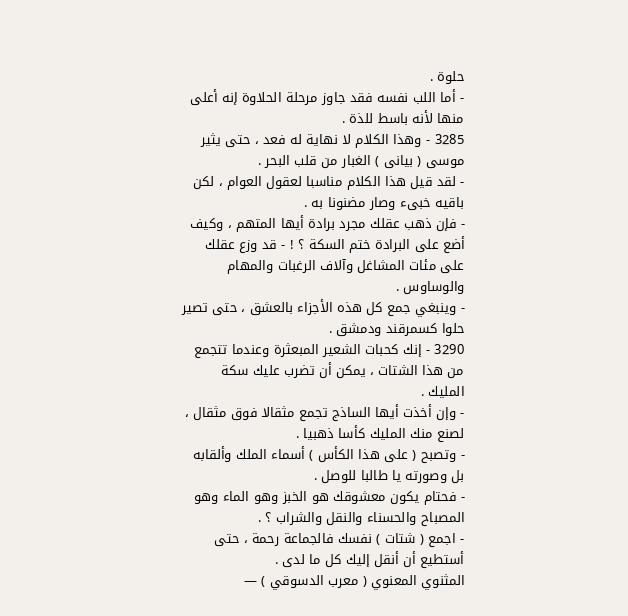حلوة .
- أما اللب نفسه فقد جاوز مرحلة الحلاوة إنه أعلى منها لأنه باسط للذة .
3285 - وهذا الكلام لا نهاية له فعد ، حتى يثير موسى ( بيانى ) الغبار من قلب البحر .
- لقد قيل هذا الكلام مناسبا لعقول العوام ، لكن باقيه خبىء وصار مضنونا به .
- فإن ذهب عقلك مجرد برادة أيها المتهم ، وكيف أضع على البرادة ختم السكة ؟ ! - قد وزع عقلك على مئات المشاغل وآلاف الرغبات والمهام والوساوس .
- وينبغي جمع كل هذه الأجزاء بالعشق ، حتى تصير حلوا كسمرقند ودمشق .
3290 - إنك كحبات الشعير المبعثرة وعندما تتجمع من هذا الشتات ، يمكن أن تضرب عليك سكة المليك .
- وإن أخذت أيها الساذج تجمع مثقالا فوق مثقال ، لصنع منك المليك كأسا ذهبيا .
- وتصبح ( على هذا الكأس ) أسماء الملك وألقابه بل وصورته يا طالبا للوصل .
- فحتام يكون معشوقك هو الخبز وهو الماء وهو المصباح والحسناء والنقل والشراب ؟ .
- اجمع ( شتات ) نفسك فالجماعة رحمة ، حتى أستطيع أن أنقل إليك كل ما لدى .
المثنوي المعنوي ( معرب الدسوقي ) —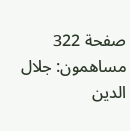صفحة 322
مساهمون: جلال الدين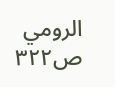الرومي
ص٣٢٢